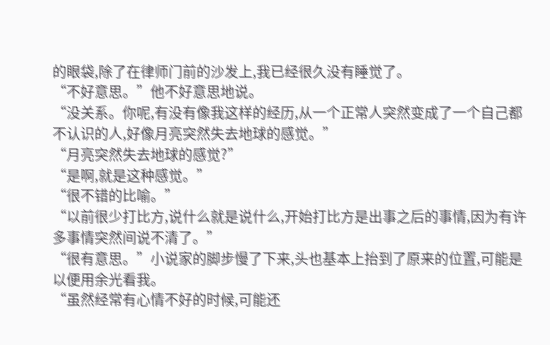的眼袋,除了在律师门前的沙发上,我已经很久没有睡觉了。
“不好意思。”他不好意思地说。
“没关系。你呢,有没有像我这样的经历,从一个正常人突然变成了一个自己都不认识的人,好像月亮突然失去地球的感觉。”
“月亮突然失去地球的感觉?”
“是啊,就是这种感觉。”
“很不错的比喻。”
“以前很少打比方,说什么就是说什么,开始打比方是出事之后的事情,因为有许多事情突然间说不清了。”
“很有意思。”小说家的脚步慢了下来,头也基本上抬到了原来的位置,可能是以便用余光看我。
“虽然经常有心情不好的时候,可能还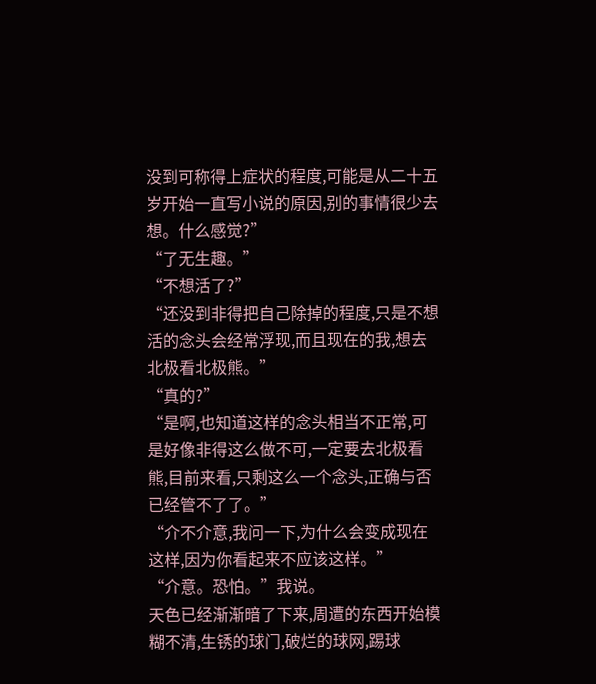没到可称得上症状的程度,可能是从二十五岁开始一直写小说的原因,别的事情很少去想。什么感觉?”
“了无生趣。”
“不想活了?”
“还没到非得把自己除掉的程度,只是不想活的念头会经常浮现,而且现在的我,想去北极看北极熊。”
“真的?”
“是啊,也知道这样的念头相当不正常,可是好像非得这么做不可,一定要去北极看熊,目前来看,只剩这么一个念头,正确与否已经管不了了。”
“介不介意,我问一下,为什么会变成现在这样,因为你看起来不应该这样。”
“介意。恐怕。”我说。
天色已经渐渐暗了下来,周遭的东西开始模糊不清,生锈的球门,破烂的球网,踢球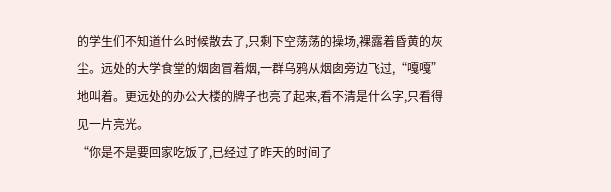的学生们不知道什么时候散去了,只剩下空荡荡的操场,裸露着昏黄的灰尘。远处的大学食堂的烟囱冒着烟,一群乌鸦从烟囱旁边飞过,“嘎嘎”地叫着。更远处的办公大楼的牌子也亮了起来,看不清是什么字,只看得见一片亮光。
“你是不是要回家吃饭了,已经过了昨天的时间了